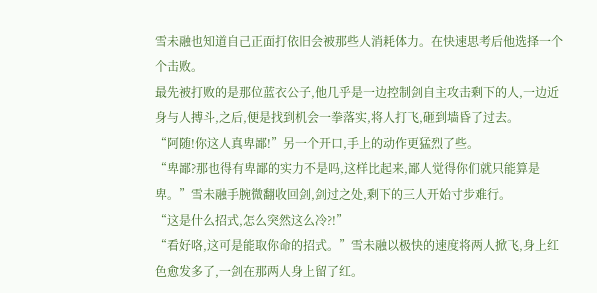雪未融也知道自己正面打依旧会被那些人消耗体力。在快速思考后他选择一个个击败。
最先被打败的是那位蓝衣公子,他几乎是一边控制剑自主攻击剩下的人,一边近身与人搏斗,之后,便是找到机会一拳落实,将人打飞,砸到墙昏了过去。
“阿随!你这人真卑鄙!”另一个开口,手上的动作更猛烈了些。
“卑鄙?那也得有卑鄙的实力不是吗,这样比起来,鄙人觉得你们就只能算是卑。”雪未融手腕微翻收回剑,剑过之处,剩下的三人开始寸步难行。
“这是什么招式,怎么突然这么冷?!”
“看好咯,这可是能取你命的招式。”雪未融以极快的速度将两人掀飞,身上红色愈发多了,一剑在那两人身上留了红。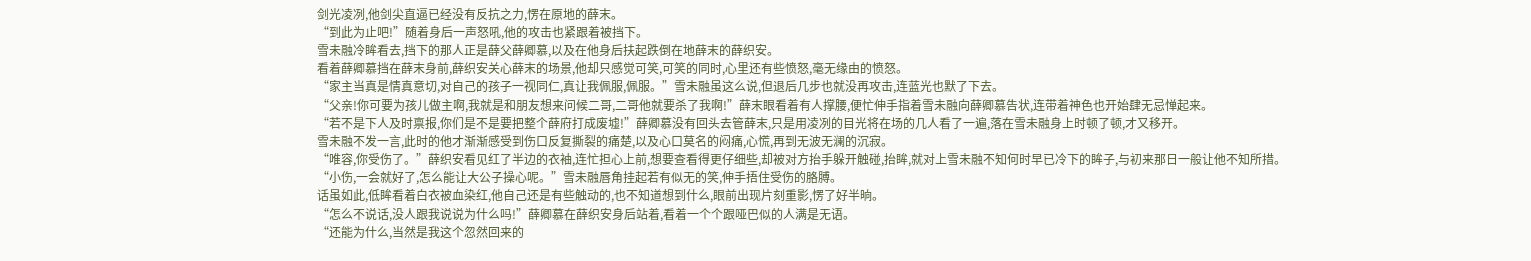剑光凌冽,他剑尖直逼已经没有反抗之力,愣在原地的薛末。
“到此为止吧!”随着身后一声怒吼,他的攻击也紧跟着被挡下。
雪未融冷眸看去,挡下的那人正是薛父薛卿慕,以及在他身后扶起跌倒在地薛末的薛织安。
看着薛卿慕挡在薛末身前,薛织安关心薛末的场景,他却只感觉可笑,可笑的同时,心里还有些愤怒,毫无缘由的愤怒。
“家主当真是情真意切,对自己的孩子一视同仁,真让我佩服,佩服。”雪未融虽这么说,但退后几步也就没再攻击,连蓝光也默了下去。
“父亲!你可要为孩儿做主啊,我就是和朋友想来问候二哥,二哥他就要杀了我啊!”薛末眼看着有人撑腰,便忙伸手指着雪未融向薛卿慕告状,连带着神色也开始肆无忌惮起来。
“若不是下人及时禀报,你们是不是要把整个薛府打成废墟!”薛卿慕没有回头去管薛末,只是用凌冽的目光将在场的几人看了一遍,落在雪未融身上时顿了顿,才又移开。
雪未融不发一言,此时的他才渐渐感受到伤口反复撕裂的痛楚,以及心口莫名的闷痛,心慌,再到无波无澜的沉寂。
“唯容,你受伤了。”薛织安看见红了半边的衣袖,连忙担心上前,想要查看得更仔细些,却被对方抬手躲开触碰,抬眸,就对上雪未融不知何时早已冷下的眸子,与初来那日一般让他不知所措。
“小伤,一会就好了,怎么能让大公子操心呢。”雪未融唇角挂起若有似无的笑,伸手捂住受伤的胳膊。
话虽如此,低眸看着白衣被血染红,他自己还是有些触动的,也不知道想到什么,眼前出现片刻重影,愣了好半晌。
“怎么不说话,没人跟我说说为什么吗!”薛卿慕在薛织安身后站着,看着一个个跟哑巴似的人满是无语。
“还能为什么,当然是我这个忽然回来的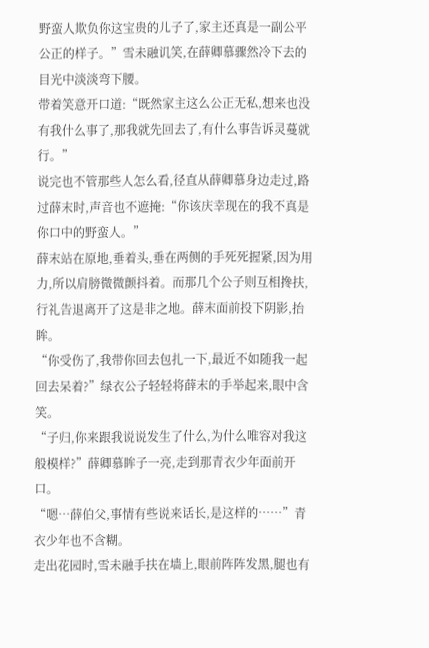野蛮人欺负你这宝贵的儿子了,家主还真是一副公平公正的样子。”雪未融讥笑,在薛卿慕骤然冷下去的目光中淡淡弯下腰。
带着笑意开口道:“既然家主这么公正无私,想来也没有我什么事了,那我就先回去了,有什么事告诉灵蔓就行。”
说完也不管那些人怎么看,径直从薛卿慕身边走过,路过薛末时,声音也不遮掩:“你该庆幸现在的我不真是你口中的野蛮人。”
薛末站在原地,垂着头,垂在两侧的手死死握紧,因为用力,所以肩膀微微颤抖着。而那几个公子则互相搀扶,行礼告退离开了这是非之地。薛末面前投下阴影,抬眸。
“你受伤了,我带你回去包扎一下,最近不如随我一起回去呆着?”绿衣公子轻轻将薛末的手举起来,眼中含笑。
“子归,你来跟我说说发生了什么,为什么唯容对我这般模样?”薛卿慕眸子一亮,走到那青衣少年面前开口。
“嗯…薛伯父,事情有些说来话长,是这样的……”青衣少年也不含糊。
走出花园时,雪未融手扶在墙上,眼前阵阵发黑,腿也有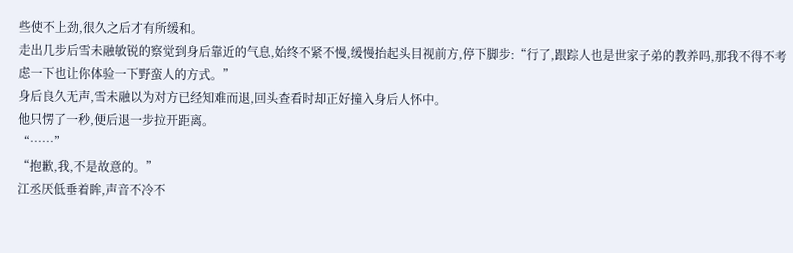些使不上劲,很久之后才有所缓和。
走出几步后雪未融敏锐的察觉到身后靠近的气息,始终不紧不慢,缓慢抬起头目视前方,停下脚步:“行了,跟踪人也是世家子弟的教养吗,那我不得不考虑一下也让你体验一下野蛮人的方式。”
身后良久无声,雪未融以为对方已经知难而退,回头查看时却正好撞入身后人怀中。
他只愣了一秒,便后退一步拉开距离。
“……”
“抱歉,我,不是故意的。”
江丞厌低垂着眸,声音不冷不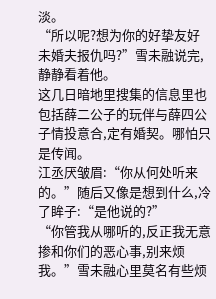淡。
“所以呢?想为你的好挚友好未婚夫报仇吗?”雪未融说完,静静看着他。
这几日暗地里搜集的信息里也包括薛二公子的玩伴与薛四公子情投意合,定有婚契。哪怕只是传闻。
江丞厌皱眉:“你从何处听来的。”随后又像是想到什么,冷了眸子:“是他说的?”
“你管我从哪听的,反正我无意掺和你们的恶心事,别来烦我。”雪未融心里莫名有些烦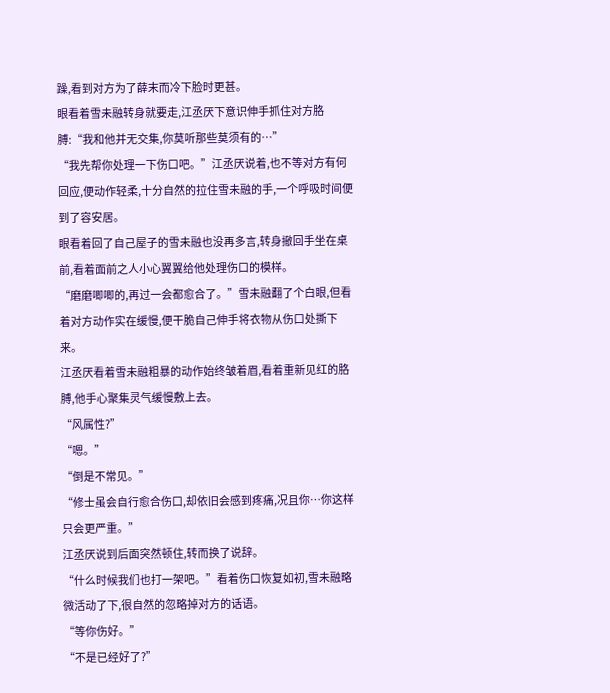躁,看到对方为了薛末而冷下脸时更甚。
眼看着雪未融转身就要走,江丞厌下意识伸手抓住对方胳膊:“我和他并无交集,你莫听那些莫须有的…”
“我先帮你处理一下伤口吧。”江丞厌说着,也不等对方有何回应,便动作轻柔,十分自然的拉住雪未融的手,一个呼吸时间便到了容安居。
眼看着回了自己屋子的雪未融也没再多言,转身撤回手坐在桌前,看着面前之人小心翼翼给他处理伤口的模样。
“磨磨唧唧的,再过一会都愈合了。”雪未融翻了个白眼,但看着对方动作实在缓慢,便干脆自己伸手将衣物从伤口处撕下来。
江丞厌看着雪未融粗暴的动作始终皱着眉,看着重新见红的胳膊,他手心聚集灵气缓慢敷上去。
“风属性?”
“嗯。”
“倒是不常见。”
“修士虽会自行愈合伤口,却依旧会感到疼痛,况且你…你这样只会更严重。”
江丞厌说到后面突然顿住,转而换了说辞。
“什么时候我们也打一架吧。”看着伤口恢复如初,雪未融略微活动了下,很自然的忽略掉对方的话语。
“等你伤好。”
“不是已经好了?”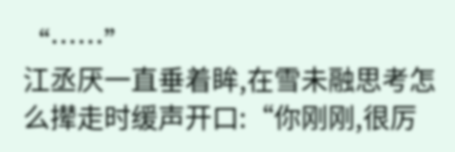“……”
江丞厌一直垂着眸,在雪未融思考怎么撵走时缓声开口:“你刚刚,很厉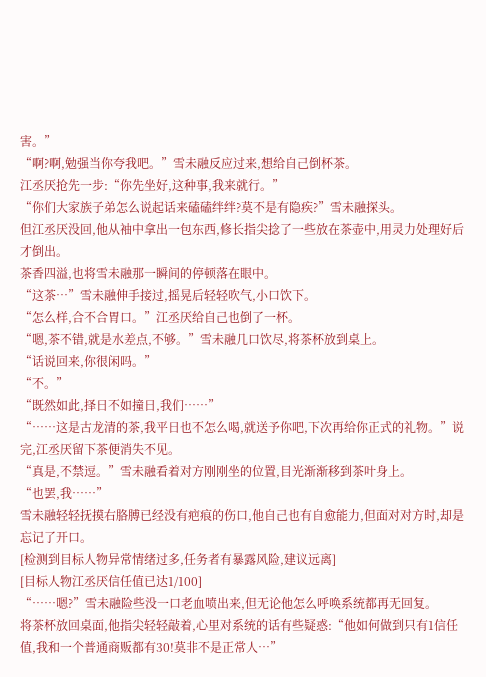害。”
“啊?啊,勉强当你夸我吧。”雪未融反应过来,想给自己倒杯茶。
江丞厌抢先一步:“你先坐好,这种事,我来就行。”
“你们大家族子弟怎么说起话来磕磕绊绊?莫不是有隐疾?”雪未融探头。
但江丞厌没回,他从袖中拿出一包东西,修长指尖捻了一些放在茶壶中,用灵力处理好后才倒出。
茶香四溢,也将雪未融那一瞬间的停顿落在眼中。
“这茶…”雪未融伸手接过,摇晃后轻轻吹气,小口饮下。
“怎么样,合不合胃口。”江丞厌给自己也倒了一杯。
“嗯,茶不错,就是水差点,不够。”雪未融几口饮尽,将茶杯放到桌上。
“话说回来,你很闲吗。”
“不。”
“既然如此,择日不如撞日,我们……”
“……这是古龙清的茶,我平日也不怎么喝,就送予你吧,下次再给你正式的礼物。”说完,江丞厌留下茶便消失不见。
“真是,不禁逗。”雪未融看着对方刚刚坐的位置,目光渐渐移到茶叶身上。
“也罢,我……”
雪未融轻轻抚摸右胳膊已经没有疤痕的伤口,他自己也有自愈能力,但面对对方时,却是忘记了开口。
[检测到目标人物异常情绪过多,任务者有暴露风险,建议远离]
[目标人物江丞厌信任值已达1/100]
“……嗯?”雪未融险些没一口老血喷出来,但无论他怎么呼唤系统都再无回复。
将茶杯放回桌面,他指尖轻轻敲着,心里对系统的话有些疑惑:“他如何做到只有1信任值,我和一个普通商贩都有30!莫非不是正常人…”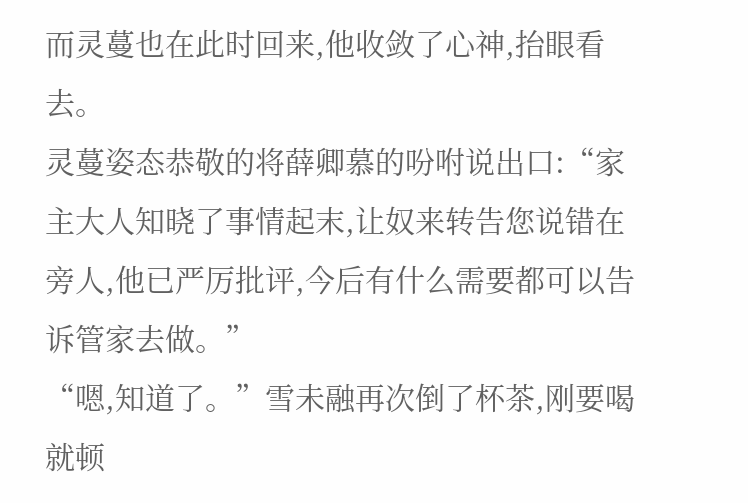而灵蔓也在此时回来,他收敛了心神,抬眼看去。
灵蔓姿态恭敬的将薛卿慕的吩咐说出口:“家主大人知晓了事情起末,让奴来转告您说错在旁人,他已严厉批评,今后有什么需要都可以告诉管家去做。”
“嗯,知道了。”雪未融再次倒了杯茶,刚要喝就顿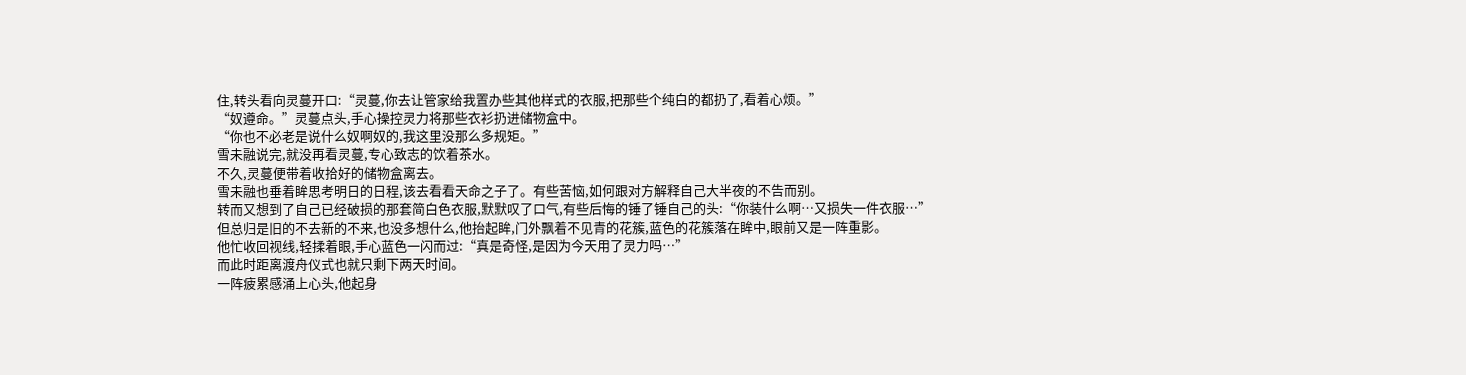住,转头看向灵蔓开口:“灵蔓,你去让管家给我置办些其他样式的衣服,把那些个纯白的都扔了,看着心烦。”
“奴遵命。”灵蔓点头,手心操控灵力将那些衣衫扔进储物盒中。
“你也不必老是说什么奴啊奴的,我这里没那么多规矩。”
雪未融说完,就没再看灵蔓,专心致志的饮着茶水。
不久,灵蔓便带着收拾好的储物盒离去。
雪未融也垂着眸思考明日的日程,该去看看天命之子了。有些苦恼,如何跟对方解释自己大半夜的不告而别。
转而又想到了自己已经破损的那套简白色衣服,默默叹了口气,有些后悔的锤了锤自己的头:“你装什么啊…又损失一件衣服…”
但总归是旧的不去新的不来,也没多想什么,他抬起眸,门外飘着不见青的花簇,蓝色的花簇落在眸中,眼前又是一阵重影。
他忙收回视线,轻揉着眼,手心蓝色一闪而过:“真是奇怪,是因为今天用了灵力吗…”
而此时距离渡舟仪式也就只剩下两天时间。
一阵疲累感涌上心头,他起身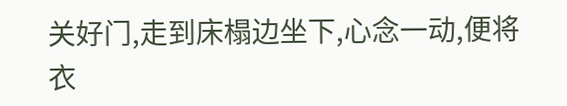关好门,走到床榻边坐下,心念一动,便将衣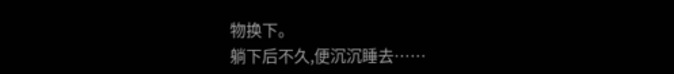物换下。
躺下后不久,便沉沉睡去……